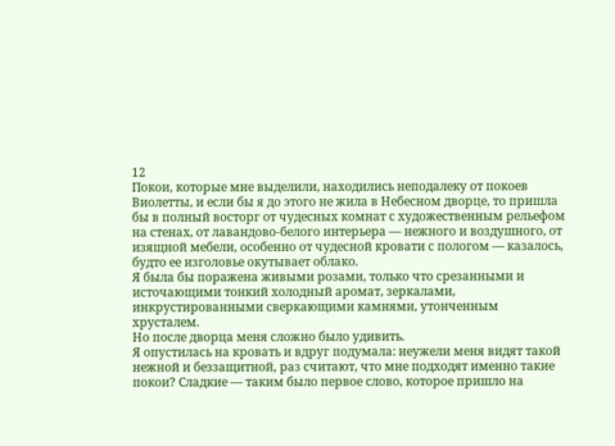12
Покои, которые мне выделили, находились неподалеку от покоев Виолетты, и если бы я до этого не жила в Небесном дворце, то пришла бы в полный восторг от чудесных комнат с художественным рельефом на стенах, от лавандово-белого интерьера — нежного и воздушного, от изящной мебели, особенно от чудесной кровати с пологом — казалось, будто ее изголовье окутывает облако.
Я была бы поражена живыми розами, только что срезанными и источающими тонкий холодный аромат, зеркалами, инкрустированными сверкающими камнями, утонченным хрусталем.
Но после дворца меня сложно было удивить.
Я опустилась на кровать и вдруг подумала: неужели меня видят такой нежной и беззащитной, раз считают, что мне подходят именно такие покои? Сладкие — таким было первое слово, которое пришло на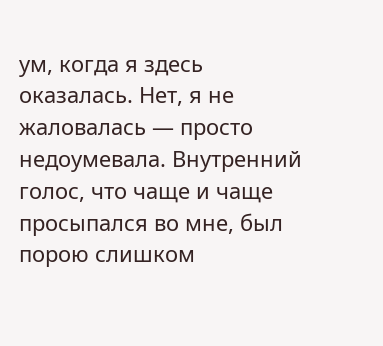ум, когда я здесь оказалась. Нет, я не жаловалась — просто недоумевала. Внутренний голос, что чаще и чаще просыпался во мне, был порою слишком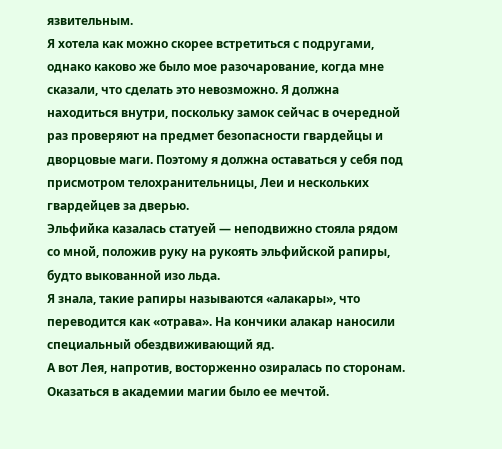язвительным.
Я хотела как можно скорее встретиться с подругами, однако каково же было мое разочарование, когда мне сказали, что сделать это невозможно. Я должна находиться внутри, поскольку замок сейчас в очередной раз проверяют на предмет безопасности гвардейцы и дворцовые маги. Поэтому я должна оставаться у себя под присмотром телохранительницы, Леи и нескольких гвардейцев за дверью.
Эльфийка казалась статуей — неподвижно стояла рядом со мной, положив руку на рукоять эльфийской рапиры, будто выкованной изо льда.
Я знала, такие рапиры называются «алакары», что переводится как «отрава». На кончики алакар наносили специальный обездвиживающий яд.
А вот Лея, напротив, восторженно озиралась по сторонам. Оказаться в академии магии было ее мечтой.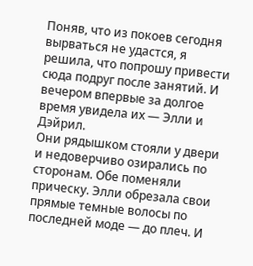Поняв, что из покоев сегодня вырваться не удастся, я решила, что попрошу привести сюда подруг после занятий. И вечером впервые за долгое время увидела их — Элли и Дэйрил.
Они рядышком стояли у двери и недоверчиво озирались по сторонам. Обе поменяли прическу. Элли обрезала свои прямые темные волосы по последней моде — до плеч. И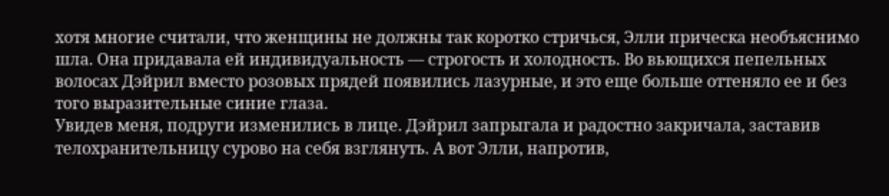хотя многие считали, что женщины не должны так коротко стричься, Элли прическа необъяснимо шла. Она придавала ей индивидуальность — строгость и холодность. Во вьющихся пепельных волосах Дэйрил вместо розовых прядей появились лазурные, и это еще больше оттеняло ее и без того выразительные синие глаза.
Увидев меня, подруги изменились в лице. Дэйрил запрыгала и радостно закричала, заставив телохранительницу сурово на себя взглянуть. А вот Элли, напротив,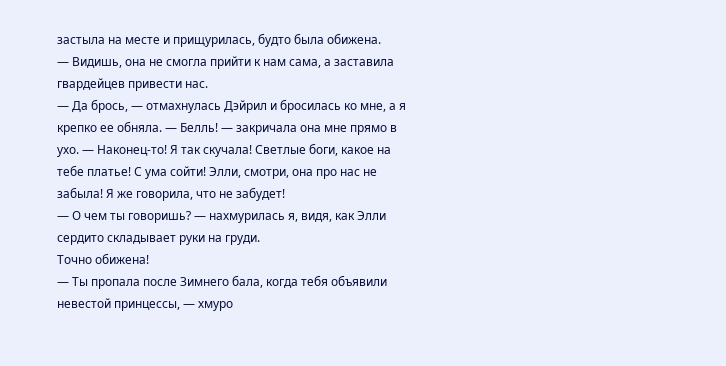застыла на месте и прищурилась, будто была обижена.
— Видишь, она не смогла прийти к нам сама, а заставила гвардейцев привести нас.
— Да брось, — отмахнулась Дэйрил и бросилась ко мне, а я крепко ее обняла. — Белль! — закричала она мне прямо в ухо. — Наконец-то! Я так скучала! Светлые боги, какое на тебе платье! С ума сойти! Элли, смотри, она про нас не забыла! Я же говорила, что не забудет!
— О чем ты говоришь? — нахмурилась я, видя, как Элли сердито складывает руки на груди.
Точно обижена!
— Ты пропала после Зимнего бала, когда тебя объявили невестой принцессы, — хмуро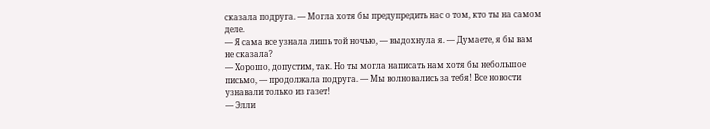сказала подруга. — Могла хотя бы предупредить нас о том, кто ты на самом деле.
— Я сама все узнала лишь той ночью, — выдохнула я. — Думаете, я бы вам не сказала?
— Хорошо, допустим, так. Но ты могла написать нам хотя бы небольшое письмо, — продолжала подруга. — Мы волновались за тебя! Все новости узнавали только из газет!
— Элли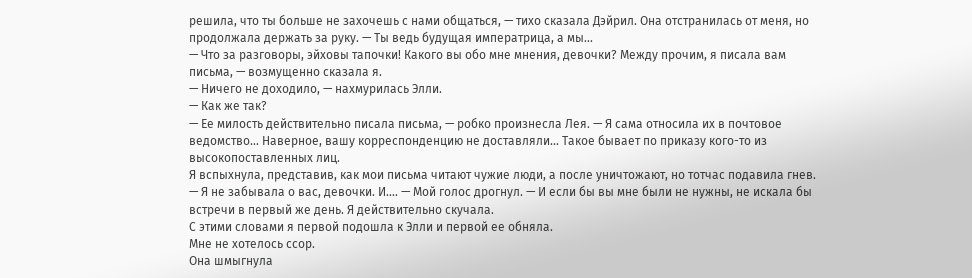решила, что ты больше не захочешь с нами общаться, — тихо сказала Дэйрил. Она отстранилась от меня, но продолжала держать за руку. — Ты ведь будущая императрица, а мы...
— Что за разговоры, эйховы тапочки! Какого вы обо мне мнения, девочки? Между прочим, я писала вам письма, — возмущенно сказала я.
— Ничего не доходило, — нахмурилась Элли.
— Как же так?
— Ее милость действительно писала письма, — робко произнесла Лея. — Я сама относила их в почтовое ведомство... Наверное, вашу корреспонденцию не доставляли... Такое бывает по приказу кого-то из высокопоставленных лиц.
Я вспыхнула, представив, как мои письма читают чужие люди, а после уничтожают, но тотчас подавила гнев.
— Я не забывала о вас, девочки. И.... — Мой голос дрогнул. — И если бы вы мне были не нужны, не искала бы встречи в первый же день. Я действительно скучала.
С этими словами я первой подошла к Элли и первой ее обняла.
Мне не хотелось ссор.
Она шмыгнула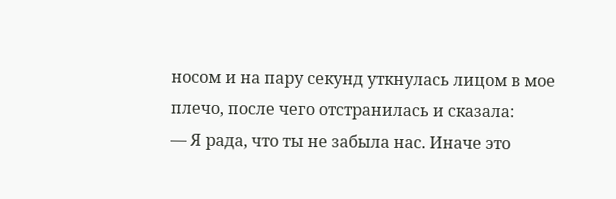носом и на пару секунд уткнулась лицом в мое плечо, после чего отстранилась и сказала:
— Я рада, что ты не забыла нас. Иначе это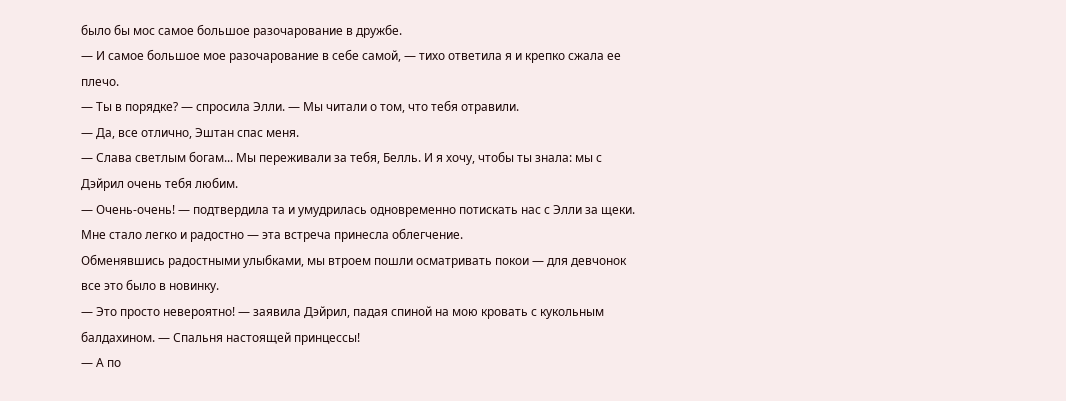было бы мос самое большое разочарование в дружбе.
— И самое большое мое разочарование в себе самой, — тихо ответила я и крепко сжала ее плечо.
— Ты в порядке? — спросила Элли. — Мы читали о том, что тебя отравили.
— Да, все отлично, Эштан спас меня.
— Слава светлым богам... Мы переживали за тебя, Белль. И я хочу, чтобы ты знала: мы с Дэйрил очень тебя любим.
— Очень-очень! — подтвердила та и умудрилась одновременно потискать нас с Элли за щеки.
Мне стало легко и радостно — эта встреча принесла облегчение.
Обменявшись радостными улыбками, мы втроем пошли осматривать покои — для девчонок все это было в новинку.
— Это просто невероятно! — заявила Дэйрил, падая спиной на мою кровать с кукольным балдахином. — Спальня настоящей принцессы!
— А по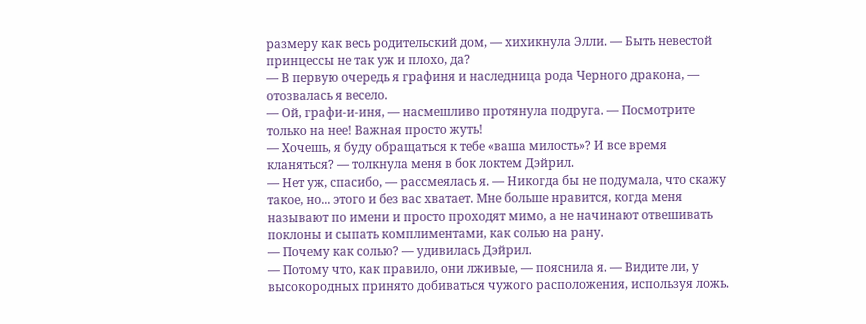размеру как весь родительский дом, — хихикнула Элли. — Быть невестой принцессы не так уж и плохо, да?
— В первую очередь я графиня и наследница рода Черного дракона, — отозвалась я весело.
— Ой, графи-и-иня, — насмешливо протянула подруга. — Посмотрите только на нее! Важная просто жуть!
— Хочешь, я буду обращаться к тебе «ваша милость»? И все время кланяться? — толкнула меня в бок локтем Дэйрил.
— Нет уж, спасибо, — рассмеялась я. — Никогда бы не подумала, что скажу такое, но... этого и без вас хватает. Мне больше нравится, когда меня называют по имени и просто проходят мимо, а не начинают отвешивать поклоны и сыпать комплиментами, как солью на рану.
— Почему как солью? — удивилась Дэйрил.
— Потому что, как правило, они лживые, — пояснила я. — Видите ли, у высокородных принято добиваться чужого расположения, используя ложь.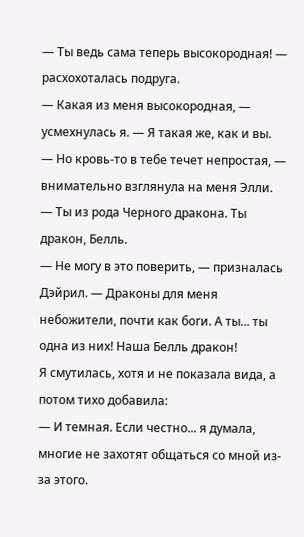— Ты ведь сама теперь высокородная! — расхохоталась подруга.
— Какая из меня высокородная, — усмехнулась я. — Я такая же, как и вы.
— Но кровь-то в тебе течет непростая, — внимательно взглянула на меня Элли. — Ты из рода Черного дракона. Ты дракон, Белль.
— Не могу в это поверить, — призналась Дэйрил. — Драконы для меня небожители, почти как боги. А ты... ты одна из них! Наша Белль дракон!
Я смутилась, хотя и не показала вида, а потом тихо добавила:
— И темная. Если честно... я думала, многие не захотят общаться со мной из-за этого.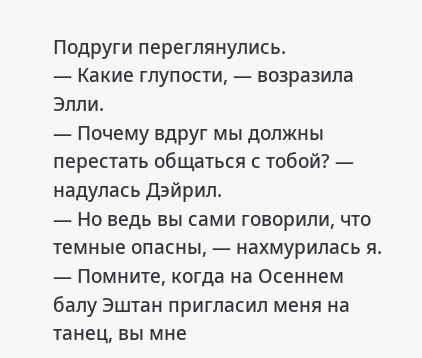Подруги переглянулись.
— Какие глупости, — возразила Элли.
— Почему вдруг мы должны перестать общаться с тобой? — надулась Дэйрил.
— Но ведь вы сами говорили, что темные опасны, — нахмурилась я. — Помните, когда на Осеннем балу Эштан пригласил меня на танец, вы мне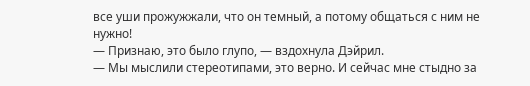все уши прожужжали, что он темный, а потому общаться с ним не нужно!
— Признаю, это было глупо, — вздохнула Дэйрил.
— Мы мыслили стереотипами, это верно. И сейчас мне стыдно за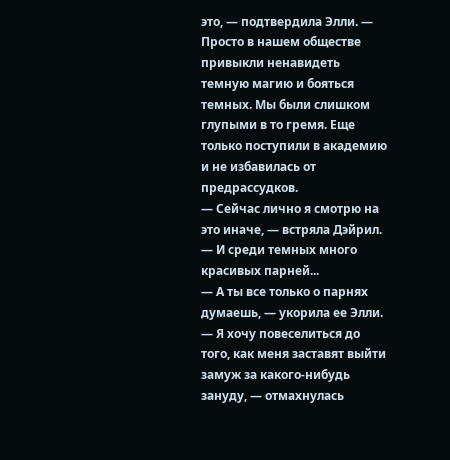это, — подтвердила Элли. — Просто в нашем обществе привыкли ненавидеть темную магию и бояться темных. Мы были слишком глупыми в то гремя. Еще только поступили в академию и не избавилась от предрассудков.
— Сейчас лично я смотрю на это иначе, — встряла Дэйрил. — И среди темных много красивых парней...
— А ты все только о парнях думаешь, — укорила ее Элли.
— Я хочу повеселиться до того, как меня заставят выйти замуж за какого-нибудь зануду, — отмахнулась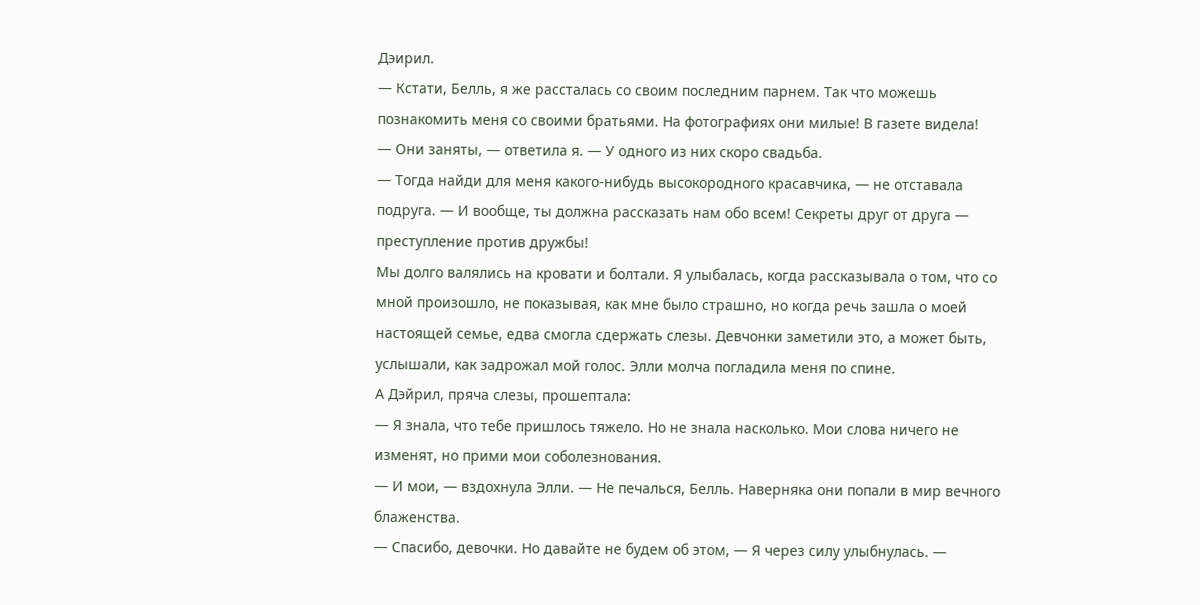Дэирил.
— Кстати, Белль, я же рассталась со своим последним парнем. Так что можешь познакомить меня со своими братьями. На фотографиях они милые! В газете видела!
— Они заняты, — ответила я. — У одного из них скоро свадьба.
— Тогда найди для меня какого-нибудь высокородного красавчика, — не отставала подруга. — И вообще, ты должна рассказать нам обо всем! Секреты друг от друга — преступление против дружбы!
Мы долго валялись на кровати и болтали. Я улыбалась, когда рассказывала о том, что со мной произошло, не показывая, как мне было страшно, но когда речь зашла о моей настоящей семье, едва смогла сдержать слезы. Девчонки заметили это, а может быть, услышали, как задрожал мой голос. Элли молча погладила меня по спине.
А Дэйрил, пряча слезы, прошептала:
— Я знала, что тебе пришлось тяжело. Но не знала насколько. Мои слова ничего не изменят, но прими мои соболезнования.
— И мои, — вздохнула Элли. — Не печалься, Белль. Наверняка они попали в мир вечного блаженства.
— Спасибо, девочки. Но давайте не будем об этом, — Я через силу улыбнулась. —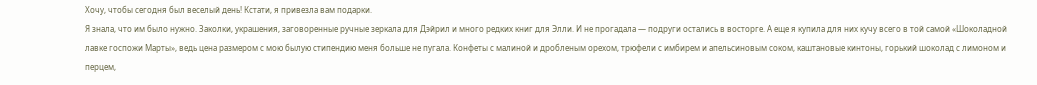Хочу, чтобы сегодня был веселый день! Кстати, я привезла вам подарки.
Я знала, что им было нужно. Заколки, украшения, заговоренные ручные зеркала для Дэйрил и много редких книг для Элли. И не прогадала — подруги остались в восторге. А еще я купила для них кучу всего в той самой «Шоколадной лавке госпожи Марты», ведь цена размером с мою былую стипендию меня больше не пугала. Конфеты с малиной и дробленым орехом, трюфели с имбирем и апельсиновым соком, каштановые кинтоны, горький шоколад с лимоном и перцем,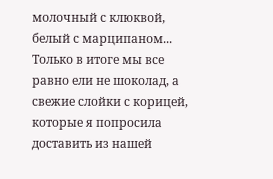молочный с клюквой, белый с марципаном... Только в итоге мы все равно ели не шоколад, а свежие слойки с корицей, которые я попросила доставить из нашей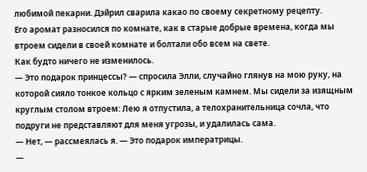любимой пекарни. Дэйрил сварила какао по своему секретному рецепту.
Его аромат разносился по комнате, как в старые добрые времена, когда мы втроем сидели в своей комнате и болтали обо всем на свете.
Как будто ничего не изменилось.
— Это подарок принцессы? — спросила Элли, случайно глянув на мою руку, на которой сияло тонкое кольцо с ярким зеленым камнем. Мы сидели за изящным круглым столом втроем: Лею я отпустила, а телохранительница сочла, что подруги не представляют для меня угрозы, и удалилась сама.
— Нет, — рассмеялась я. — Это подарок императрицы.
—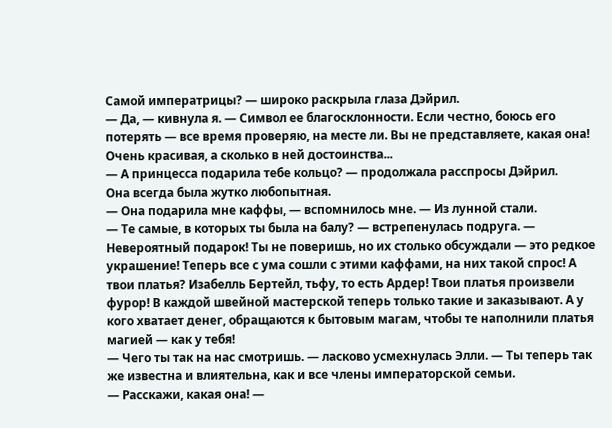Самой императрицы? — широко раскрыла глаза Дэйрил.
— Да, — кивнула я. — Символ ее благосклонности. Если честно, боюсь его потерять — все время проверяю, на месте ли. Вы не представляете, какая она! Очень красивая, а сколько в ней достоинства...
— А принцесса подарила тебе кольцо? — продолжала расспросы Дэйрил.
Она всегда была жутко любопытная.
— Она подарила мне каффы, — вспомнилось мне. — Из лунной стали.
— Те самые, в которых ты была на балу? — встрепенулась подруга. — Невероятный подарок! Ты не поверишь, но их столько обсуждали — это редкое украшение! Теперь все с ума сошли с этими каффами, на них такой спрос! А твои платья? Изабелль Бертейл, тьфу, то есть Ардер! Твои платья произвели фурор! В каждой швейной мастерской теперь только такие и заказывают. А у кого хватает денег, обращаются к бытовым магам, чтобы те наполнили платья магией — как у тебя!
— Чего ты так на нас смотришь. — ласково усмехнулась Элли. — Ты теперь так же известна и влиятельна, как и все члены императорской семьи.
— Расскажи, какая она! —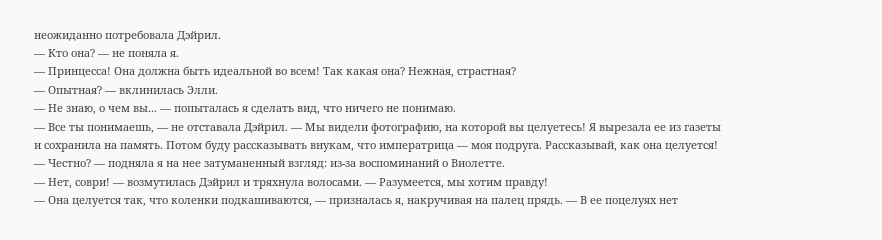неожиданно потребовала Дэйрил.
— Кто она? — не поняла я.
— Принцесса! Она должна быть идеальной во всем! Так какая она? Нежная, страстная?
— Опытная? — вклинилась Элли.
— Не знаю, о чем вы... — попыталась я сделать вид, что ничего не понимаю.
— Все ты понимаешь, — не отставала Дэйрил. — Мы видели фотографию, на которой вы целуетесь! Я вырезала ее из газеты и сохранила на память. Потом буду рассказывать внукам, что императрица — моя подруга. Рассказывай, как она целуется!
— Честно? — подняла я на нее затуманенный взгляд: из-за воспоминаний о Виолетте.
— Нет, соври! — возмутилась Дэйрил и тряхнула волосами. — Разумеется, мы хотим правду!
— Она целуется так, что коленки подкашиваются, — призналась я, накручивая на палец прядь. — В ее поцелуях нет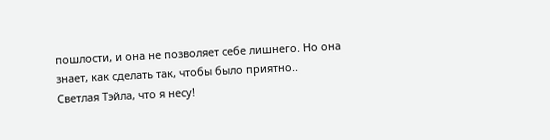пошлости, и она не позволяет себе лишнего. Но она знает, как сделать так, чтобы было приятно..
Светлая Тэйла, что я несу!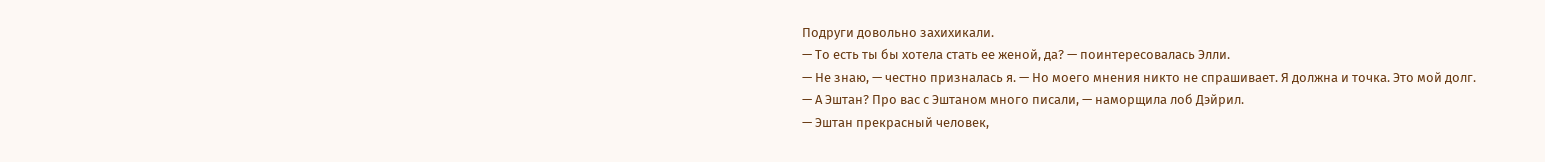Подруги довольно захихикали.
— То есть ты бы хотела стать ее женой, да? — поинтересовалась Элли.
— Не знаю, — честно призналась я. — Но моего мнения никто не спрашивает. Я должна и точка. Это мой долг.
— А Эштан? Про вас с Эштаном много писали, — наморщила лоб Дэйрил.
— Эштан прекрасный человек,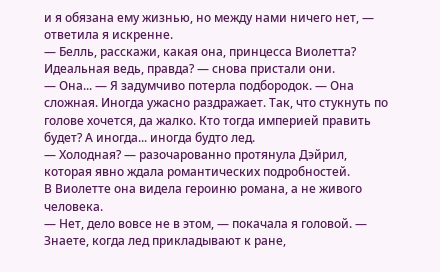и я обязана ему жизнью, но между нами ничего нет, — ответила я искренне.
— Белль, расскажи, какая она, принцесса Виолетта? Идеальная ведь, правда? — снова пристали они.
— Она... — Я задумчиво потерла подбородок. — Она сложная. Иногда ужасно раздражает. Так, что стукнуть по голове хочется, да жалко. Кто тогда империей править будет? А иногда... иногда будто лед.
— Холодная? — разочарованно протянула Дэйрил, которая явно ждала романтических подробностей.
В Виолетте она видела героиню романа, а не живого человека.
— Нет, дело вовсе не в этом, — покачала я головой. — Знаете, когда лед прикладывают к ране,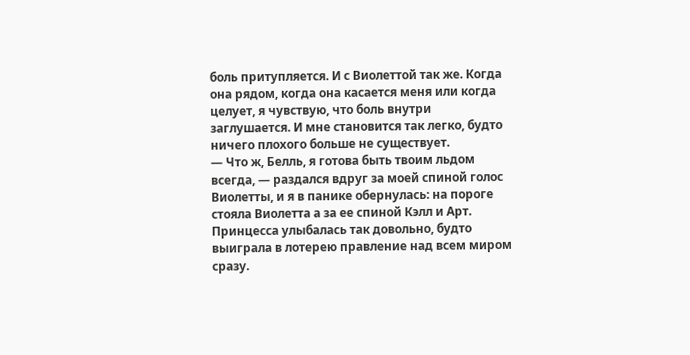боль притупляется. И с Виолеттой так же. Когда она рядом, когда она касается меня или когда целует, я чувствую, что боль внутри заглушается. И мне становится так легко, будто ничего плохого больше не существует.
— Что ж, Белль, я готова быть твоим льдом всегда, — раздался вдруг за моей спиной голос Виолетты, и я в панике обернулась: на пороге стояла Виолетта а за ее спиной Кэлл и Арт.
Принцесса улыбалась так довольно, будто выиграла в лотерею правление над всем миром сразу.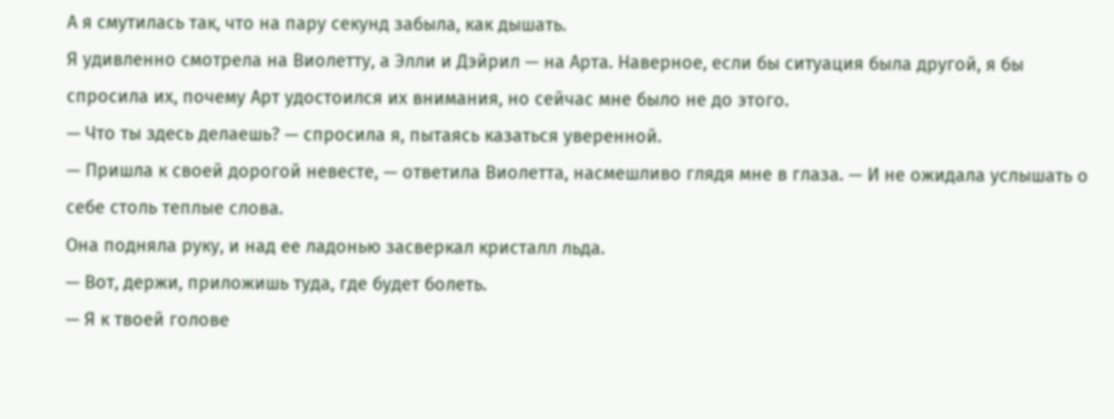А я смутилась так, что на пару секунд забыла, как дышать.
Я удивленно смотрела на Виолетту, а Элли и Дэйрил — на Арта. Наверное, если бы ситуация была другой, я бы спросила их, почему Арт удостоился их внимания, но сейчас мне было не до этого.
— Что ты здесь делаешь? — спросила я, пытаясь казаться уверенной.
— Пришла к своей дорогой невесте, — ответила Виолетта, насмешливо глядя мне в глаза. — И не ожидала услышать о себе столь теплые слова.
Она подняла руку, и над ее ладонью засверкал кристалл льда.
— Вот, держи, приложишь туда, где будет болеть.
— Я к твоей голове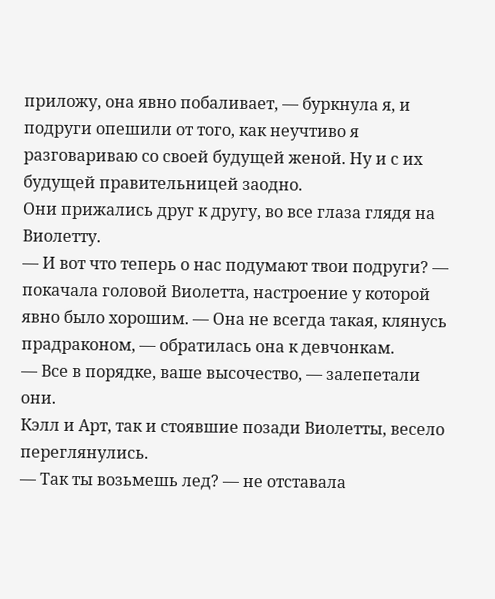приложу, она явно побаливает, — буркнула я, и подруги опешили от того, как неучтиво я разговариваю со своей будущей женой. Ну и с их будущей правительницей заодно.
Они прижались друг к другу, во все глаза глядя на Виолетту.
— И вот что теперь о нас подумают твои подруги? — покачала головой Виолетта, настроение у которой явно было хорошим. — Она не всегда такая, клянусь прадраконом, — обратилась она к девчонкам.
— Все в порядке, ваше высочество, — залепетали они.
Кэлл и Арт, так и стоявшие позади Виолетты, весело переглянулись.
— Так ты возьмешь лед? — не отставала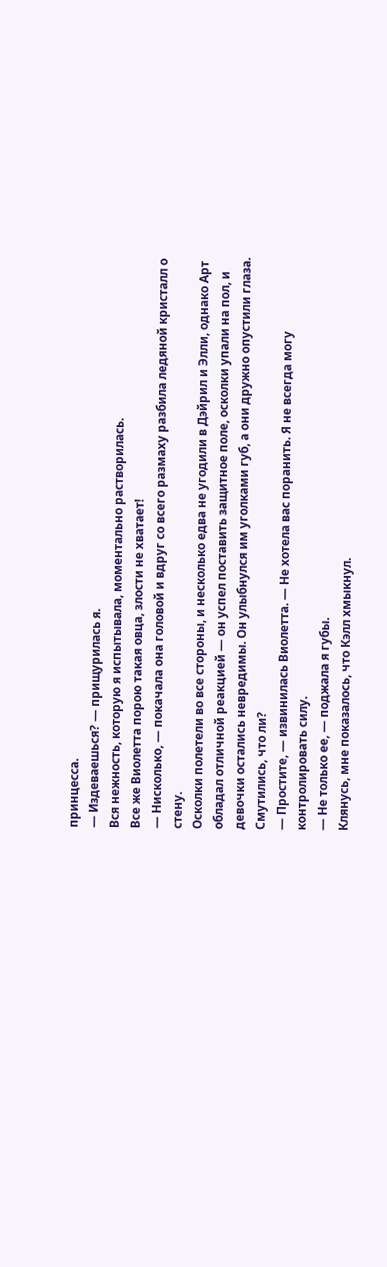принцесса.
— Издеваешься? — прищурилась я.
Вся нежность, которую я испытывала, моментально растворилась.
Все же Виолетта порою такая овца, злости не хватает!
— Нисколько, — покачала она головой и вдруг со всего размаху разбила ледяной кристалл о стену.
Осколки полетели во все стороны, и несколько едва не угодили в Дэйрил и Элли, однако Арт обладал отличной реакцией — он успел поставить защитное поле, осколки упали на пол, и девочки остались невредимы. Он улыбнулся им уголками губ, а они дружно опустили глаза.
Смутились, что ли?
— Простите, — извинилась Виолетта. — Не хотела вас поранить. Я не всегда могу контролировать силу.
— Не только ее, — поджала я губы.
Клянусь, мне показалось, что Кэлл хмыкнул.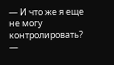— И что же я еще не могу контролировать? —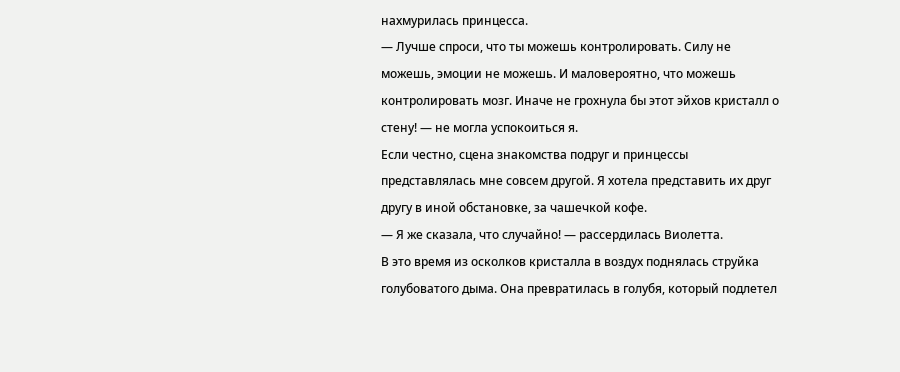нахмурилась принцесса.
— Лучше спроси, что ты можешь контролировать. Силу не можешь, эмоции не можешь. И маловероятно, что можешь контролировать мозг. Иначе не грохнула бы этот эйхов кристалл о стену! — не могла успокоиться я.
Если честно, сцена знакомства подруг и принцессы представлялась мне совсем другой. Я хотела представить их друг другу в иной обстановке, за чашечкой кофе.
— Я же сказала, что случайно! — рассердилась Виолетта.
В это время из осколков кристалла в воздух поднялась струйка голубоватого дыма. Она превратилась в голубя, который подлетел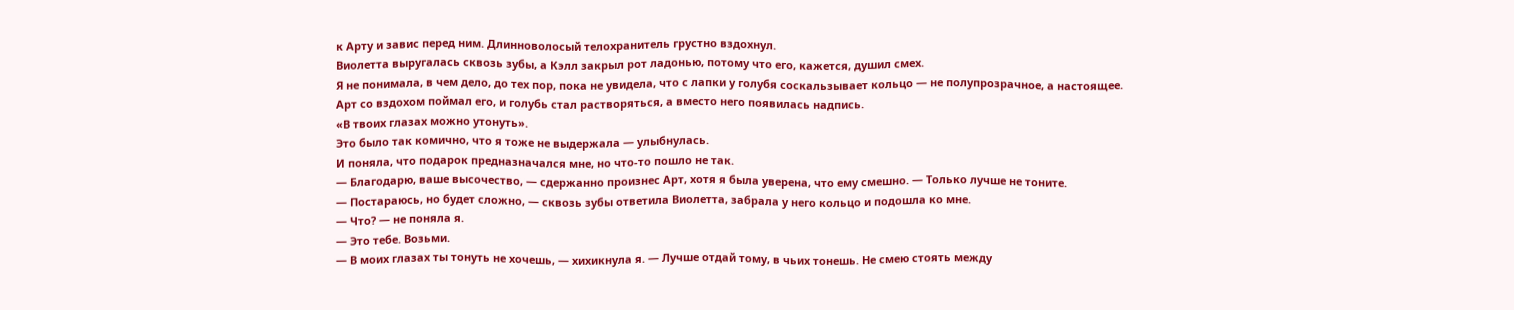к Арту и завис перед ним. Длинноволосый телохранитель грустно вздохнул.
Виолетта выругалась сквозь зубы, а Кэлл закрыл рот ладонью, потому что его, кажется, душил смех.
Я не понимала, в чем дело, до тех пор, пока не увидела, что с лапки у голубя соскальзывает кольцо — не полупрозрачное, а настоящее.
Арт со вздохом поймал его, и голубь стал растворяться, а вместо него появилась надпись.
«В твоих глазах можно утонуть».
Это было так комично, что я тоже не выдержала — улыбнулась.
И поняла, что подарок предназначался мне, но что-то пошло не так.
— Благодарю, ваше высочество, — сдержанно произнес Арт, хотя я была уверена, что ему смешно. — Только лучше не тоните.
— Постараюсь, но будет сложно, — сквозь зубы ответила Виолетта, забрала у него кольцо и подошла ко мне.
— Что? — не поняла я.
— Это тебе. Возьми.
— В моих глазах ты тонуть не хочешь, — хихикнула я. — Лучше отдай тому, в чьих тонешь. Не смею стоять между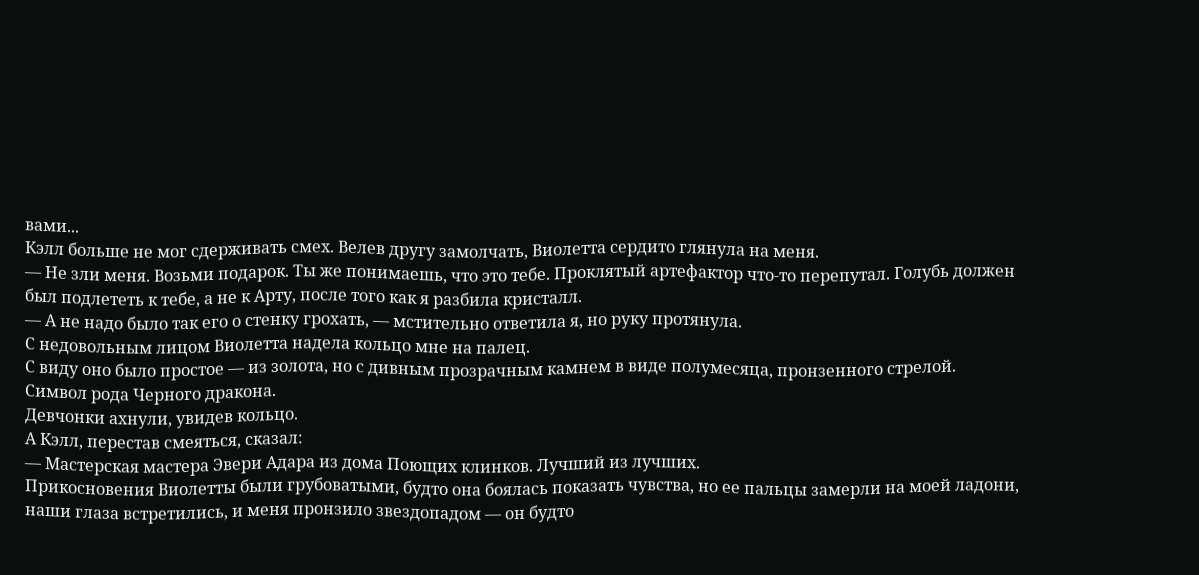вами...
Кэлл больше не мог сдерживать смех. Велев другу замолчать, Виолетта сердито глянула на меня.
— Не зли меня. Возьми подарок. Ты же понимаешь, что это тебе. Проклятый артефактор что-то перепутал. Голубь должен был подлететь к тебе, а не к Арту, после того как я разбила кристалл.
— А не надо было так его о стенку грохать, — мстительно ответила я, но руку протянула.
С недовольным лицом Виолетта надела кольцо мне на палец.
С виду оно было простое — из золота, но с дивным прозрачным камнем в виде полумесяца, пронзенного стрелой.
Символ рода Черного дракона.
Девчонки ахнули, увидев кольцо.
А Кэлл, перестав смеяться, сказал:
— Мастерская мастера Эвери Адара из дома Поющих клинков. Лучший из лучших.
Прикосновения Виолетты были грубоватыми, будто она боялась показать чувства, но ее пальцы замерли на моей ладони, наши глаза встретились, и меня пронзило звездопадом — он будто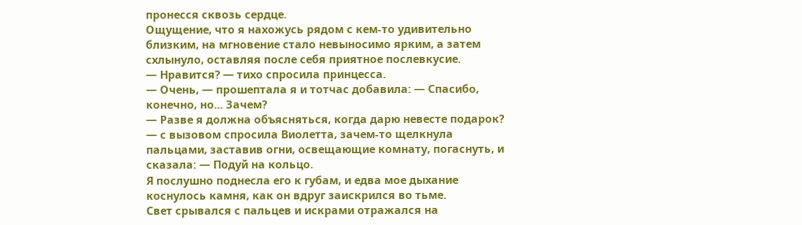пронесся сквозь сердце.
Ощущение, что я нахожусь рядом с кем-то удивительно близким, на мгновение стало невыносимо ярким, а затем схлынуло, оставляя после себя приятное послевкусие.
— Нравится? — тихо спросила принцесса.
— Очень, — прошептала я и тотчас добавила: — Спасибо, конечно, но... Зачем?
— Разве я должна объясняться, когда дарю невесте подарок? — с вызовом спросила Виолетта, зачем-то щелкнула пальцами, заставив огни, освещающие комнату, погаснуть, и сказала: — Подуй на кольцо.
Я послушно поднесла его к губам, и едва мое дыхание коснулось камня, как он вдруг заискрился во тьме.
Свет срывался с пальцев и искрами отражался на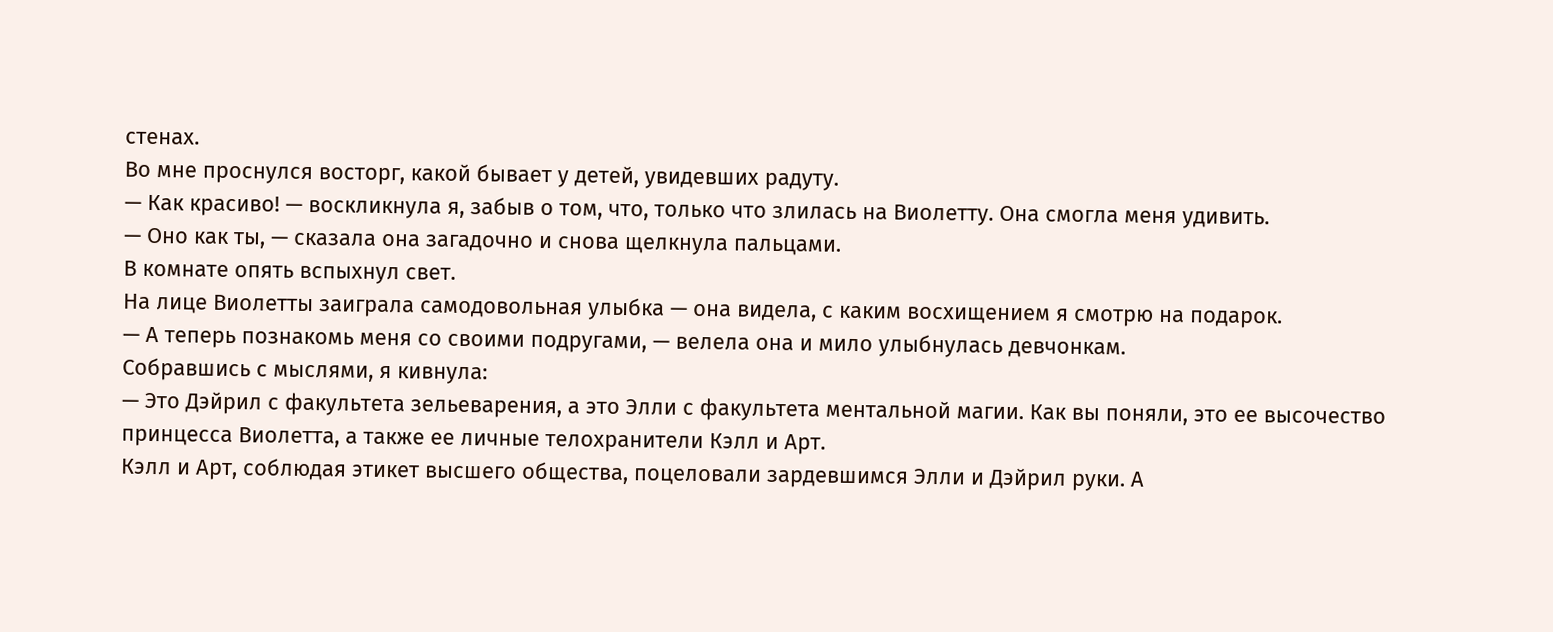стенах.
Во мне проснулся восторг, какой бывает у детей, увидевших радуту.
— Как красиво! — воскликнула я, забыв о том, что, только что злилась на Виолетту. Она смогла меня удивить.
— Оно как ты, — сказала она загадочно и снова щелкнула пальцами.
В комнате опять вспыхнул свет.
На лице Виолетты заиграла самодовольная улыбка — она видела, с каким восхищением я смотрю на подарок.
— А теперь познакомь меня со своими подругами, — велела она и мило улыбнулась девчонкам.
Собравшись с мыслями, я кивнула:
— Это Дэйрил с факультета зельеварения, а это Элли с факультета ментальной магии. Как вы поняли, это ее высочество принцесса Виолетта, а также ее личные телохранители Кэлл и Арт.
Кэлл и Арт, соблюдая этикет высшего общества, поцеловали зардевшимся Элли и Дэйрил руки. А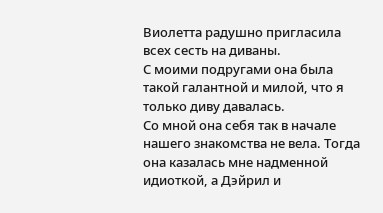Виолетта радушно пригласила всех сесть на диваны.
С моими подругами она была такой галантной и милой, что я только диву давалась.
Со мной она себя так в начале нашего знакомства не вела. Тогда она казалась мне надменной идиоткой, а Дэйрил и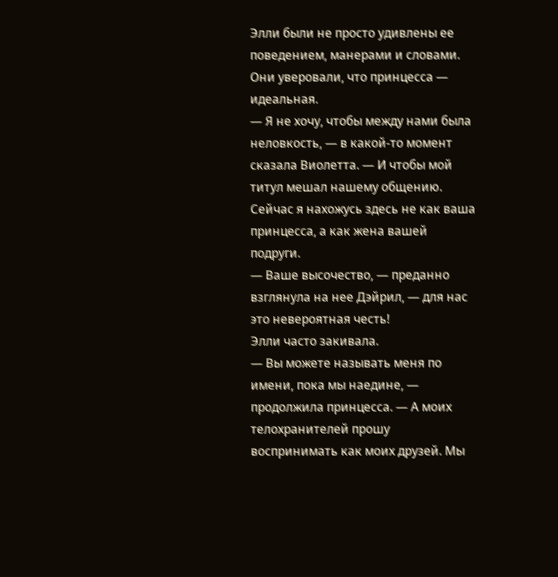Элли были не просто удивлены ее поведением, манерами и словами. Они уверовали, что принцесса — идеальная.
— Я не хочу, чтобы между нами была неловкость, — в какой-то момент сказала Виолетта. — И чтобы мой титул мешал нашему общению. Сейчас я нахожусь здесь не как ваша принцесса, а как жена вашей подруги.
— Ваше высочество, — преданно взглянула на нее Дэйрил, — для нас это невероятная честь!
Элли часто закивала.
— Вы можете называть меня по имени, пока мы наедине, — продолжила принцесса. — А моих телохранителей прошу воспринимать как моих друзей. Мы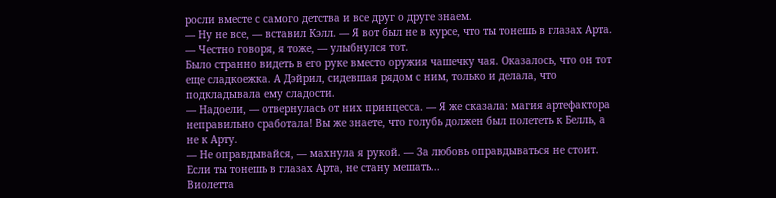росли вместе с самого детства и все друг о друге знаем.
— Ну не все, — вставил Кэлл. — Я вот был не в курсе, что ты тонешь в глазах Арта.
— Честно говоря, я тоже, — улыбнулся тот.
Было странно видеть в его руке вместо оружия чашечку чая. Оказалось, что он тот еще сладкоежка. А Дэйрил, сидевшая рядом с ним, только и делала, что подкладывала ему сладости.
— Надоели, — отвернулась от них принцесса. — Я же сказала: магия артефактора неправильно сработала! Вы же знаете, что голубь должен был полететь к Белль, а не к Арту.
— Не оправдывайся, — махнула я рукой. — За любовь оправдываться не стоит. Если ты тонешь в глазах Арта, не стану мешать...
Виолетта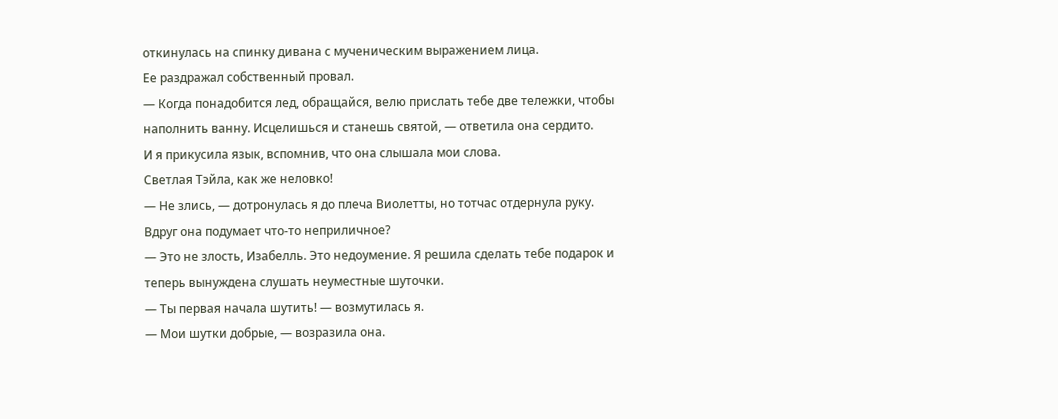откинулась на спинку дивана с мученическим выражением лица.
Ее раздражал собственный провал.
— Когда понадобится лед, обращайся, велю прислать тебе две тележки, чтобы наполнить ванну. Исцелишься и станешь святой, — ответила она сердито.
И я прикусила язык, вспомнив, что она слышала мои слова.
Светлая Тэйла, как же неловко!
— Не злись, — дотронулась я до плеча Виолетты, но тотчас отдернула руку.
Вдруг она подумает что-то неприличное?
— Это не злость, Изабелль. Это недоумение. Я решила сделать тебе подарок и теперь вынуждена слушать неуместные шуточки.
— Ты первая начала шутить! — возмутилась я.
— Мои шутки добрые, — возразила она.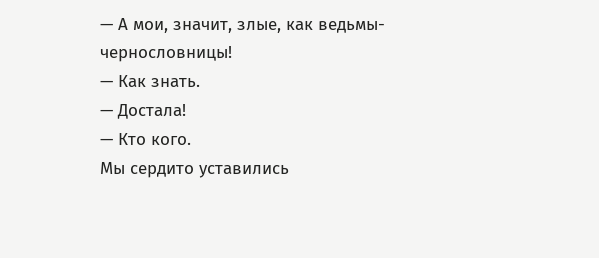— А мои, значит, злые, как ведьмы-чернословницы!
— Как знать.
— Достала!
— Кто кого.
Мы сердито уставились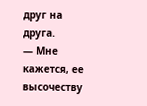друг на друга.
— Мне кажется, ее высочеству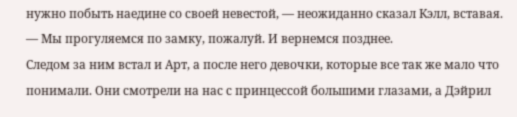нужно побыть наедине со своей невестой, — неожиданно сказал Кэлл, вставая. — Мы прогуляемся по замку, пожалуй. И вернемся позднее.
Следом за ним встал и Арт, а после него девочки, которые все так же мало что понимали. Они смотрели на нас с принцессой большими глазами, а Дэйрил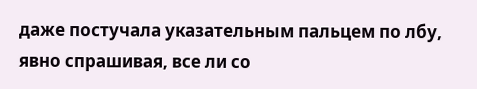даже постучала указательным пальцем по лбу, явно спрашивая, все ли со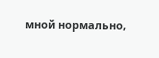мной нормально,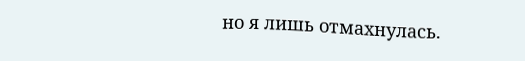но я лишь отмахнулась.